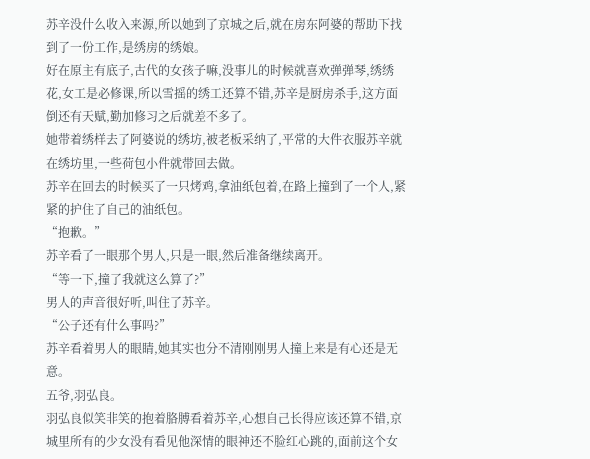苏辛没什么收入来源,所以她到了京城之后,就在房东阿婆的帮助下找到了一份工作,是绣房的绣娘。
好在原主有底子,古代的女孩子嘛,没事儿的时候就喜欢弹弹琴,绣绣花,女工是必修课,所以雪摇的绣工还算不错,苏辛是厨房杀手,这方面倒还有天赋,勤加修习之后就差不多了。
她带着绣样去了阿婆说的绣坊,被老板采纳了,平常的大件衣服苏辛就在绣坊里,一些荷包小件就带回去做。
苏辛在回去的时候买了一只烤鸡,拿油纸包着,在路上撞到了一个人,紧紧的护住了自己的油纸包。
“抱歉。”
苏辛看了一眼那个男人,只是一眼,然后准备继续离开。
“等一下,撞了我就这么算了?”
男人的声音很好听,叫住了苏辛。
“公子还有什么事吗?”
苏辛看着男人的眼睛,她其实也分不清刚刚男人撞上来是有心还是无意。
五爷,羽弘良。
羽弘良似笑非笑的抱着胳膊看着苏辛,心想自己长得应该还算不错,京城里所有的少女没有看见他深情的眼神还不脸红心跳的,面前这个女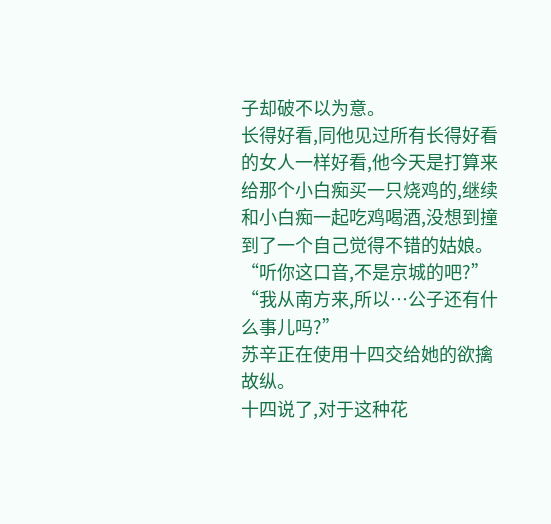子却破不以为意。
长得好看,同他见过所有长得好看的女人一样好看,他今天是打算来给那个小白痴买一只烧鸡的,继续和小白痴一起吃鸡喝酒,没想到撞到了一个自己觉得不错的姑娘。
“听你这口音,不是京城的吧?”
“我从南方来,所以…公子还有什么事儿吗?”
苏辛正在使用十四交给她的欲擒故纵。
十四说了,对于这种花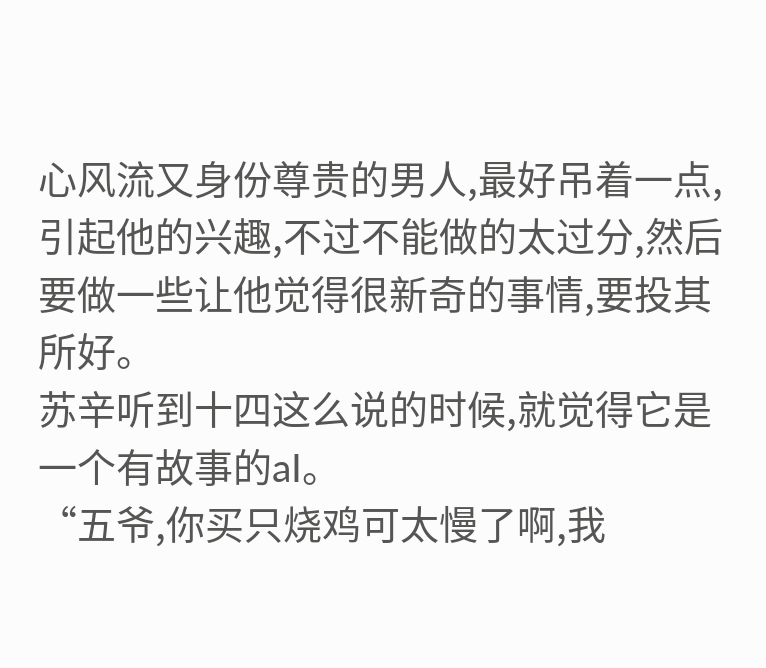心风流又身份尊贵的男人,最好吊着一点,引起他的兴趣,不过不能做的太过分,然后要做一些让他觉得很新奇的事情,要投其所好。
苏辛听到十四这么说的时候,就觉得它是一个有故事的aI。
“五爷,你买只烧鸡可太慢了啊,我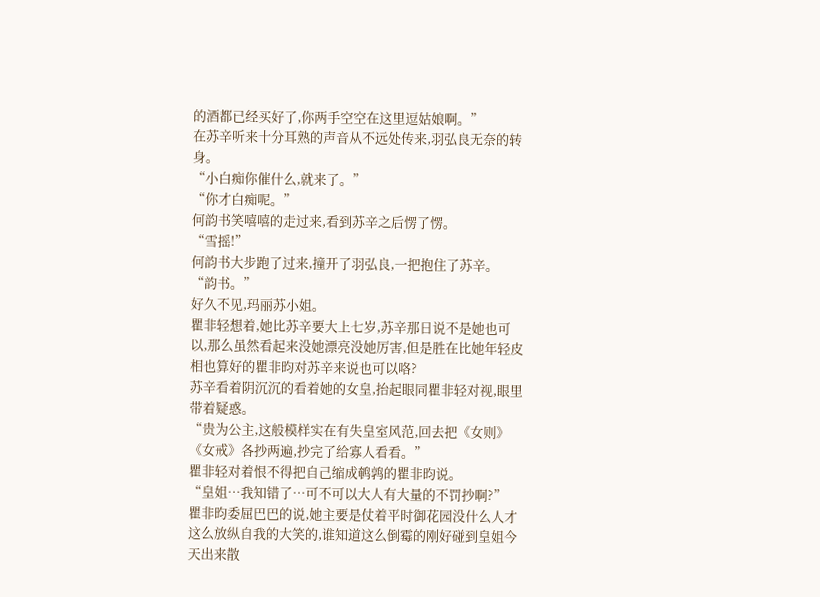的酒都已经买好了,你两手空空在这里逗姑娘啊。”
在苏辛听来十分耳熟的声音从不远处传来,羽弘良无奈的转身。
“小白痴你催什么,就来了。”
“你才白痴呢。”
何韵书笑嘻嘻的走过来,看到苏辛之后愣了愣。
“雪摇!”
何韵书大步跑了过来,撞开了羽弘良,一把抱住了苏辛。
“韵书。”
好久不见,玛丽苏小姐。
瞿非轻想着,她比苏辛要大上七岁,苏辛那日说不是她也可以,那么虽然看起来没她漂亮没她厉害,但是胜在比她年轻皮相也算好的瞿非昀对苏辛来说也可以咯?
苏辛看着阴沉沉的看着她的女皇,抬起眼同瞿非轻对视,眼里带着疑惑。
“贵为公主,这般模样实在有失皇室风范,回去把《女则》《女戒》各抄两遍,抄完了给寡人看看。”
瞿非轻对着恨不得把自己缩成鹌鹑的瞿非昀说。
“皇姐…我知错了…可不可以大人有大量的不罚抄啊?”
瞿非昀委屈巴巴的说,她主要是仗着平时御花园没什么人才这么放纵自我的大笑的,谁知道这么倒霉的刚好碰到皇姐今天出来散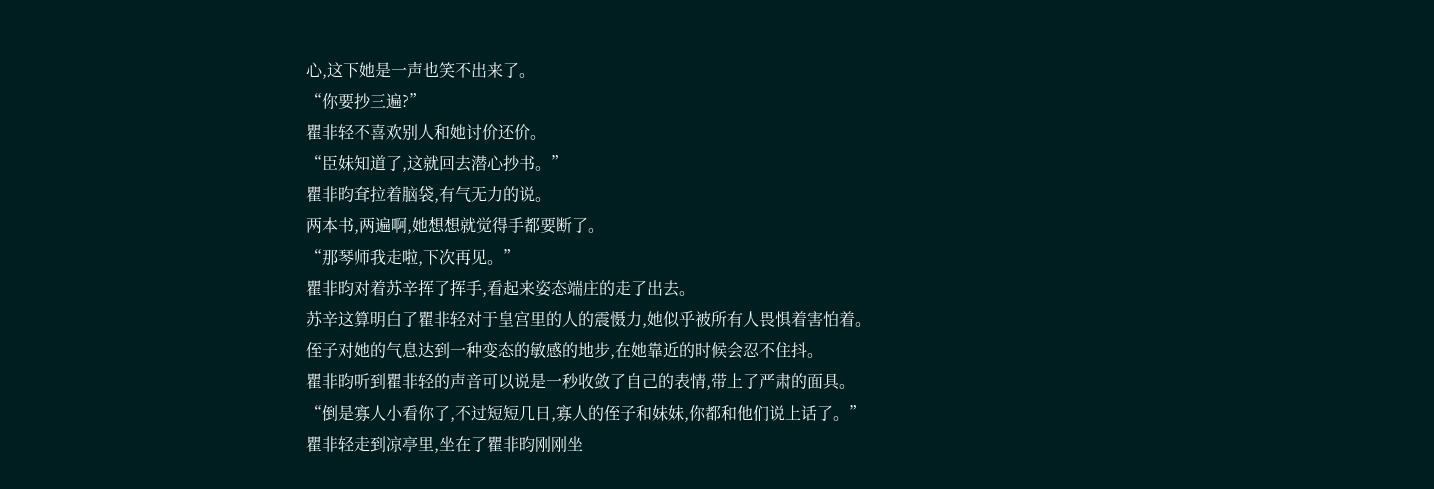心,这下她是一声也笑不出来了。
“你要抄三遍?”
瞿非轻不喜欢别人和她讨价还价。
“臣妹知道了,这就回去潜心抄书。”
瞿非昀耷拉着脑袋,有气无力的说。
两本书,两遍啊,她想想就觉得手都要断了。
“那琴师我走啦,下次再见。”
瞿非昀对着苏辛挥了挥手,看起来姿态端庄的走了出去。
苏辛这算明白了瞿非轻对于皇宫里的人的震慑力,她似乎被所有人畏惧着害怕着。
侄子对她的气息达到一种变态的敏感的地步,在她靠近的时候会忍不住抖。
瞿非昀听到瞿非轻的声音可以说是一秒收敛了自己的表情,带上了严肃的面具。
“倒是寡人小看你了,不过短短几日,寡人的侄子和妹妹,你都和他们说上话了。”
瞿非轻走到凉亭里,坐在了瞿非昀刚刚坐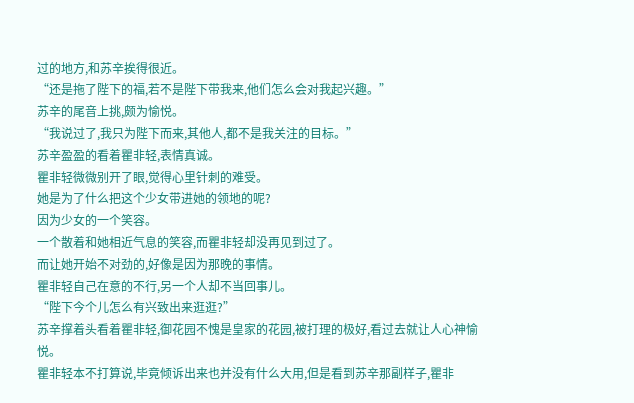过的地方,和苏辛挨得很近。
“还是拖了陛下的福,若不是陛下带我来,他们怎么会对我起兴趣。”
苏辛的尾音上挑,颇为愉悦。
“我说过了,我只为陛下而来,其他人,都不是我关注的目标。”
苏辛盈盈的看着瞿非轻,表情真诚。
瞿非轻微微别开了眼,觉得心里针刺的难受。
她是为了什么把这个少女带进她的领地的呢?
因为少女的一个笑容。
一个散着和她相近气息的笑容,而瞿非轻却没再见到过了。
而让她开始不对劲的,好像是因为那晚的事情。
瞿非轻自己在意的不行,另一个人却不当回事儿。
“陛下今个儿怎么有兴致出来逛逛?”
苏辛撑着头看着瞿非轻,御花园不愧是皇家的花园,被打理的极好,看过去就让人心神愉悦。
瞿非轻本不打算说,毕竟倾诉出来也并没有什么大用,但是看到苏辛那副样子,瞿非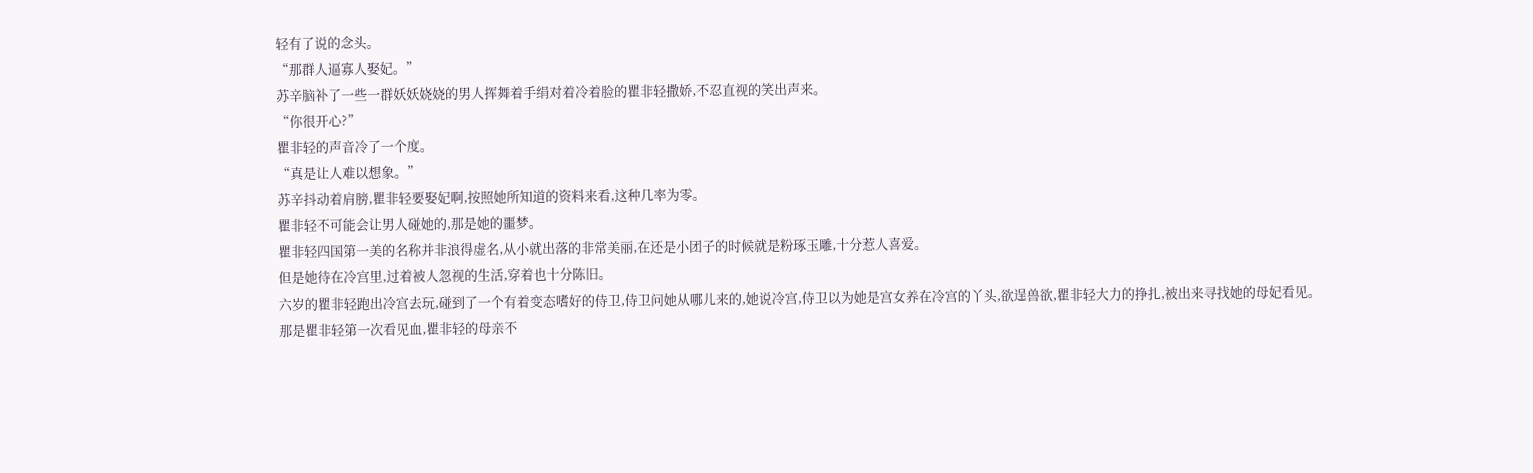轻有了说的念头。
“那群人逼寡人娶妃。”
苏辛脑补了一些一群妖妖娆娆的男人挥舞着手绢对着冷着脸的瞿非轻撒娇,不忍直视的笑出声来。
“你很开心?”
瞿非轻的声音冷了一个度。
“真是让人难以想象。”
苏辛抖动着肩膀,瞿非轻要娶妃啊,按照她所知道的资料来看,这种几率为零。
瞿非轻不可能会让男人碰她的,那是她的噩梦。
瞿非轻四国第一美的名称并非浪得虚名,从小就出落的非常美丽,在还是小团子的时候就是粉琢玉雕,十分惹人喜爱。
但是她待在冷宫里,过着被人忽视的生活,穿着也十分陈旧。
六岁的瞿非轻跑出冷宫去玩,碰到了一个有着变态嗜好的侍卫,侍卫问她从哪儿来的,她说冷宫,侍卫以为她是宫女养在冷宫的丫头,欲逞兽欲,瞿非轻大力的挣扎,被出来寻找她的母妃看见。
那是瞿非轻第一次看见血,瞿非轻的母亲不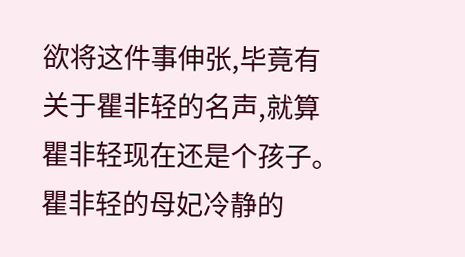欲将这件事伸张,毕竟有关于瞿非轻的名声,就算瞿非轻现在还是个孩子。
瞿非轻的母妃冷静的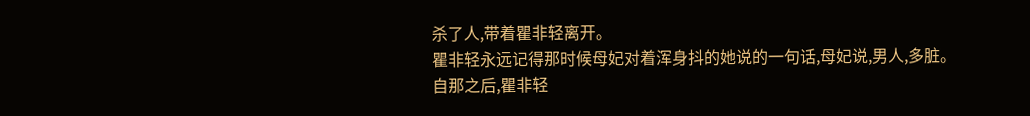杀了人,带着瞿非轻离开。
瞿非轻永远记得那时候母妃对着浑身抖的她说的一句话,母妃说,男人,多脏。
自那之后,瞿非轻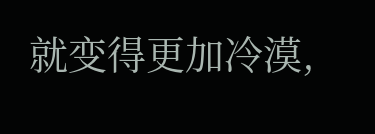就变得更加冷漠,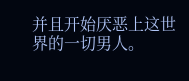并且开始厌恶上这世界的一切男人。